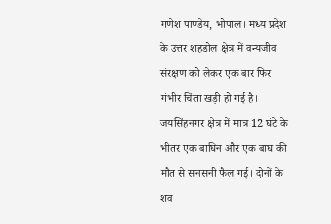गणेश पाण्डेय, भोपाल। मध्य प्रदेश के उत्तर शहडोल क्षेत्र में वन्यजीव संरक्षण को लेकर एक बार फिर गंभीर चिंता खड़ी हो गई है। जयसिंहनगर क्षेत्र में मात्र 12 घंटे के भीतर एक बाघिन और एक बाघ की मौत से सनसनी फैल गई। दोनों के शव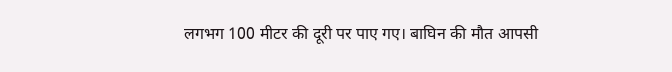लगभग 100 मीटर की दूरी पर पाए गए। बाघिन की मौत आपसी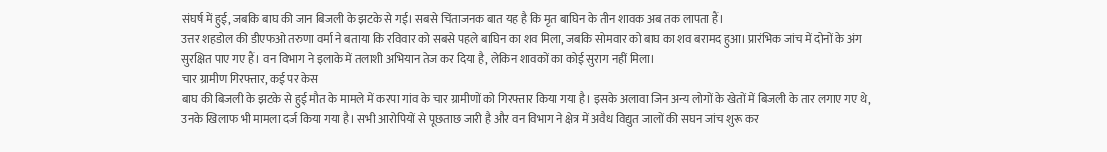संघर्ष में हुई, जबकि बाघ की जान बिजली के झटके से गई। सबसे चिंताजनक बात यह है कि मृत बाघिन के तीन शावक अब तक लापता हैं।
उत्तर शहडोल की डीएफओ तरुणा वर्मा ने बताया कि रविवार को सबसे पहले बाघिन का शव मिला, जबकि सोमवार को बाघ का शव बरामद हुआ। प्रारंभिक जांच में दोनों के अंग सुरक्षित पाए गए हैं। वन विभाग ने इलाके में तलाशी अभियान तेज कर दिया है, लेकिन शावकों का कोई सुराग नहीं मिला।
चार ग्रामीण गिरफ्तार, कई पर केस
बाघ की बिजली के झटके से हुई मौत के मामले में करपा गांव के चार ग्रामीणों को गिरफ्तार किया गया है। इसके अलावा जिन अन्य लोगों के खेतों में बिजली के तार लगाए गए थे, उनके खिलाफ भी मामला दर्ज किया गया है। सभी आरोपियों से पूछताछ जारी है और वन विभाग ने क्षेत्र में अवैध विद्युत जालों की सघन जांच शुरू कर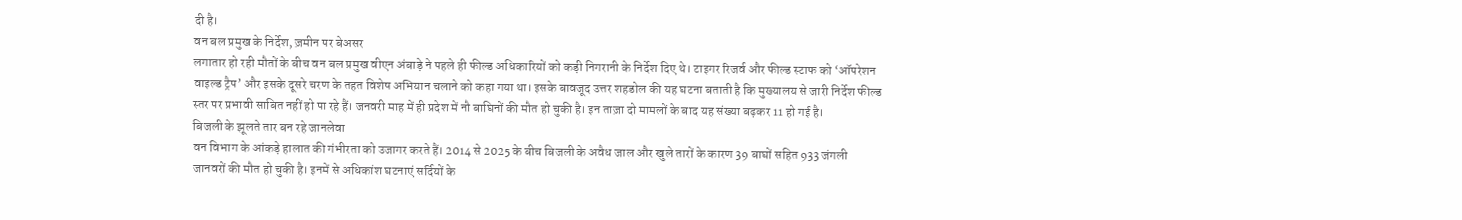दी है।
वन बल प्रमुख के निर्देश, ज़मीन पर बेअसर
लगातार हो रही मौतों के बीच वन बल प्रमुख वीएन अंबाड़े ने पहले ही फील्ड अधिकारियों को कड़ी निगरानी के निर्देश दिए थे। टाइगर रिजर्व और फील्ड स्टाफ को ‘ऑपरेशन वाइल्ड ट्रैप’ और इसके दूसरे चरण के तहत विशेष अभियान चलाने को कहा गया था। इसके बावजूद उत्तर शहडोल की यह घटना बताती है कि मुख्यालय से जारी निर्देश फील्ड स्तर पर प्रभावी साबित नहीं हो पा रहे हैं। जनवरी माह में ही प्रदेश में नौ बाघिनों की मौत हो चुकी है। इन ताज़ा दो मामलों के बाद यह संख्या बढ़कर 11 हो गई है।
बिजली के झूलते तार बन रहे जानलेवा
वन विभाग के आंकड़े हालात की गंभीरता को उजागर करते हैं। 2014 से 2025 के बीच बिजली के अवैध जाल और खुले तारों के कारण 39 बाघों सहित 933 जंगली जानवरों की मौत हो चुकी है। इनमें से अधिकांश घटनाएं सर्दियों के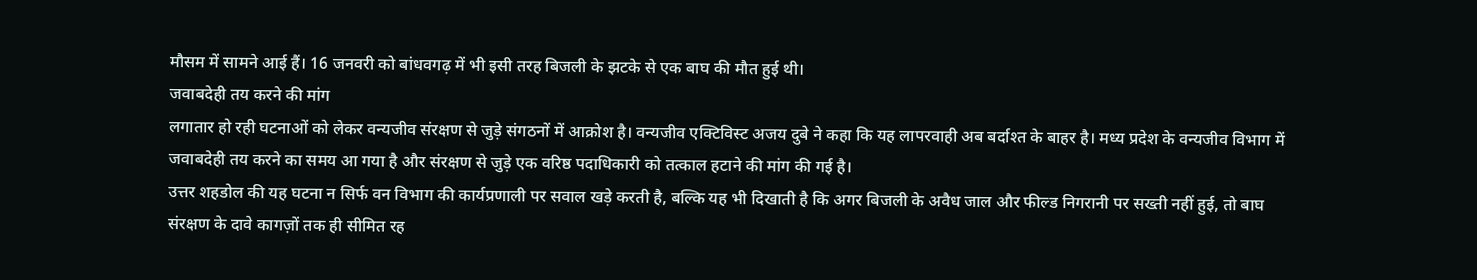मौसम में सामने आई हैं। 16 जनवरी को बांधवगढ़ में भी इसी तरह बिजली के झटके से एक बाघ की मौत हुई थी।
जवाबदेही तय करने की मांग
लगातार हो रही घटनाओं को लेकर वन्यजीव संरक्षण से जुड़े संगठनों में आक्रोश है। वन्यजीव एक्टिविस्ट अजय दुबे ने कहा कि यह लापरवाही अब बर्दाश्त के बाहर है। मध्य प्रदेश के वन्यजीव विभाग में जवाबदेही तय करने का समय आ गया है और संरक्षण से जुड़े एक वरिष्ठ पदाधिकारी को तत्काल हटाने की मांग की गई है।
उत्तर शहडोल की यह घटना न सिर्फ वन विभाग की कार्यप्रणाली पर सवाल खड़े करती है, बल्कि यह भी दिखाती है कि अगर बिजली के अवैध जाल और फील्ड निगरानी पर सख्ती नहीं हुई, तो बाघ संरक्षण के दावे कागज़ों तक ही सीमित रह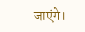जाएंगे।